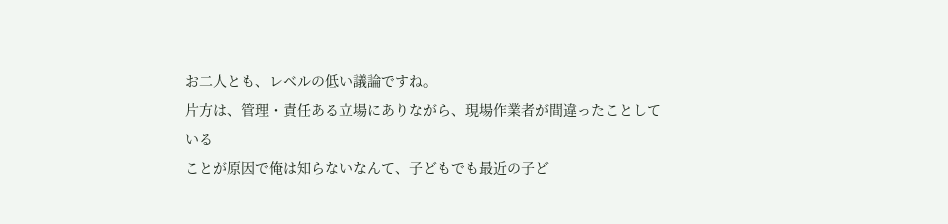お二人とも、レベルの低い議論ですね。
片方は、管理・責任ある立場にありながら、現場作業者が間違ったことしている
ことが原因で俺は知らないなんて、子どもでも最近の子ど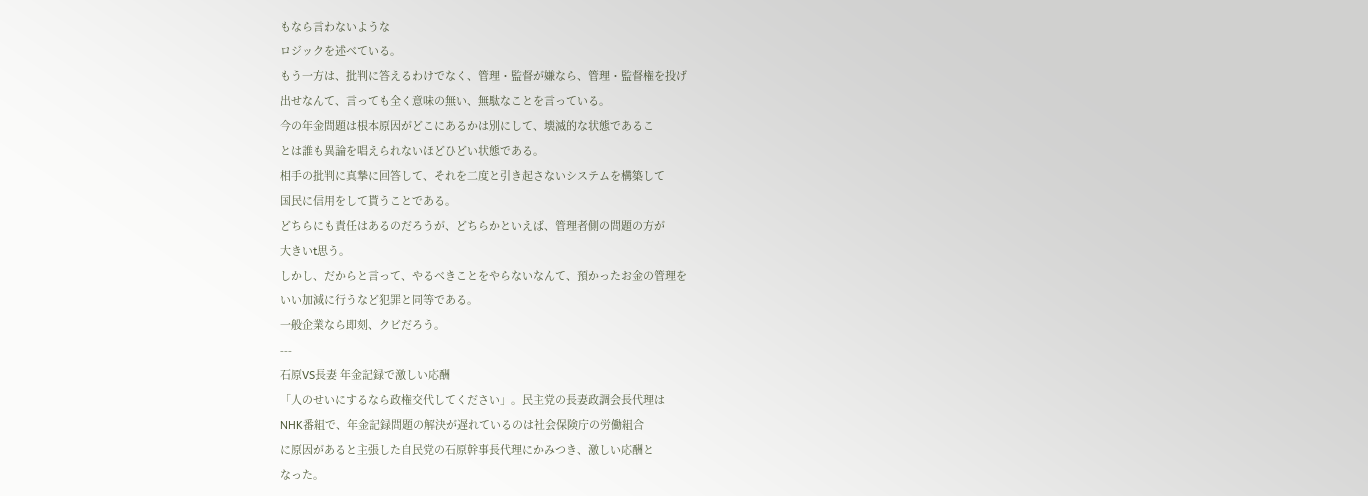もなら言わないような
ロジックを述べている。
もう一方は、批判に答えるわけでなく、管理・監督が嫌なら、管理・監督権を投げ
出せなんて、言っても全く意味の無い、無駄なことを言っている。
今の年金問題は根本原因がどこにあるかは別にして、壊滅的な状態であるこ
とは誰も異論を唱えられないほどひどい状態である。
相手の批判に真摯に回答して、それを二度と引き起さないシステムを構築して
国民に信用をして貰うことである。
どちらにも責任はあるのだろうが、どちらかといえば、管理者側の問題の方が
大きいt思う。
しかし、だからと言って、やるべきことをやらないなんて、預かったお金の管理を
いい加減に行うなど犯罪と同等である。
一般企業なら即刻、クビだろう。
---
石原VS長妻 年金記録で激しい応酬
「人のせいにするなら政権交代してください」。民主党の長妻政調会長代理は
NHK番組で、年金記録問題の解決が遅れているのは社会保険庁の労働組合
に原因があると主張した自民党の石原幹事長代理にかみつき、激しい応酬と
なった。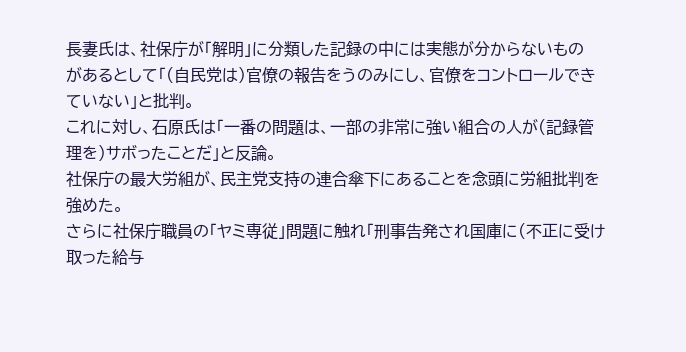長妻氏は、社保庁が「解明」に分類した記録の中には実態が分からないもの
があるとして「(自民党は)官僚の報告をうのみにし、官僚をコントロールでき
ていない」と批判。
これに対し、石原氏は「一番の問題は、一部の非常に強い組合の人が(記録管
理を)サボったことだ」と反論。
社保庁の最大労組が、民主党支持の連合傘下にあることを念頭に労組批判を
強めた。
さらに社保庁職員の「ヤミ専従」問題に触れ「刑事告発され国庫に(不正に受け
取った給与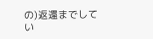の)返還までしてい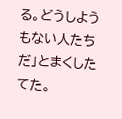る。どうしようもない人たちだ」とまくしたてた。